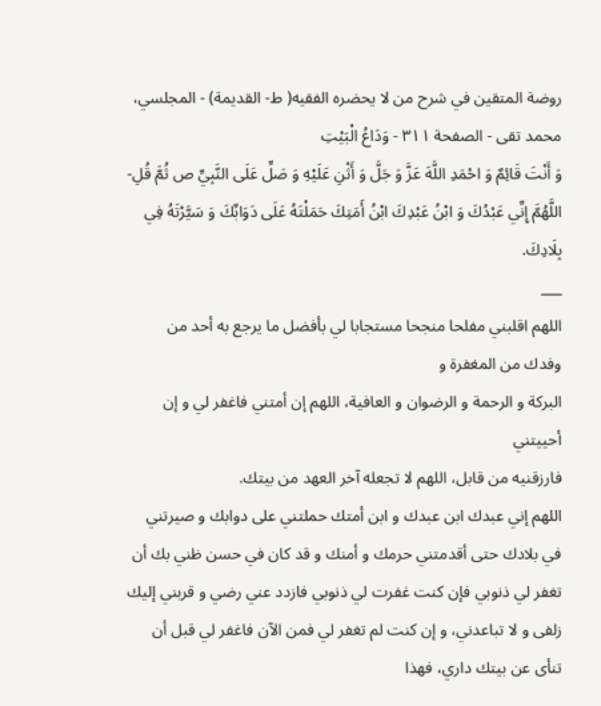روضة المتقين في شرح من لا يحضره الفقيه( ط- القديمة) - المجلسي، محمد تقى - الصفحة ٣١١ - وَدَاعُ الْبَيْتِ
وَ أَنْتَ قَائِمٌ وَ احْمَدِ اللَّهَ عَزَّ وَ جَلَّ وَ أَثْنِ عَلَيْهِ وَ صَلِّ عَلَى النَّبِيِّ ص ثُمَّ قُلِ- اللَّهُمَّ إِنِّي عَبْدُكَ وَ ابْنُ عَبْدِكَ ابْنُ أَمَتِكَ حَمَلْتَهُ عَلَى دَوَابِّكَ وَ سَيَّرْتَهُ فِي بِلَادِكَ.
___
اللهم اقلبني مفلحا منجحا مستجابا لي بأفضل ما يرجع به أحد من وفدك من المغفرة و
البركة و الرحمة و الرضوان و العافية، اللهم إن أمتني فاغفر لي و إن أحييتني
فارزقنيه من قابل، اللهم لا تجعله آخر العهد من بيتك.
اللهم إني عبدك ابن عبدك و ابن أمتك حملتني على دوابك و صيرتني في بلادك حتى أقدمتني حرمك و أمنك و قد كان في حسن ظني بك أن تغفر لي ذنوبي فإن كنت غفرت لي ذنوبي فازدد عني رضي و قربني إليك زلفى و لا تباعدني، و إن كنت لم تغفر لي فمن الآن فاغفر لي قبل أن تنأى عن بيتك داري، فهذا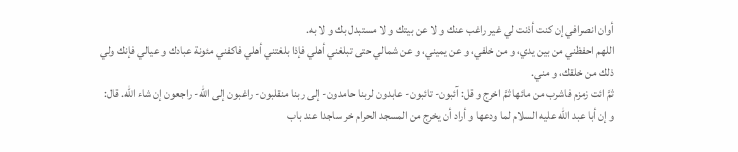أوان انصرافي إن كنت أذنت لي غير راغب عنك و لا عن بيتك و لا مستبدل بك و لا به.
اللهم احفظني من بين يدي، و من خلفي، و عن يميني، و عن شمالي حتى تبلغني أهلي فإذا بلغتني أهلي فاكفني مئونة عبادك و عيالي فإنك ولي ذلك من خلقك، و مني.
ثمَّ ائت زمزم فاشرب من مائها ثمَّ اخرج و قل: آئبون- تائبون- عابدون لربنا حامدون- إلى ربنا منقلبون- راغبون إلى الله- راجعون إن شاء الله. قال:
و إن أبا عبد الله عليه السلام لما ودعها و أراد أن يخرج من المسجد الحرام خر ساجدا عند باب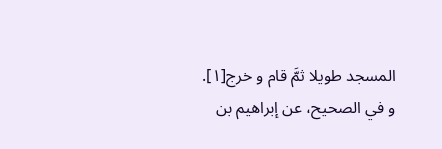المسجد طويلا ثمَّ قام و خرج[١].
و في الصحيح، عن إبراهيم بن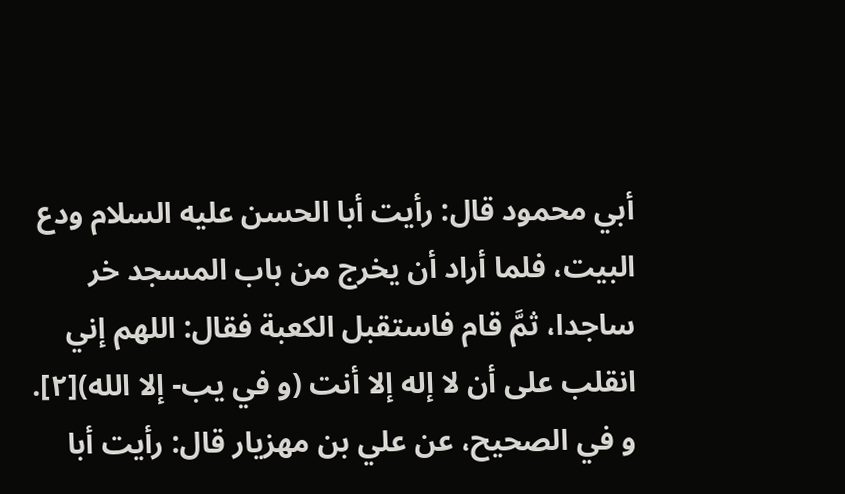أبي محمود قال: رأيت أبا الحسن عليه السلام ودع البيت، فلما أراد أن يخرج من باب المسجد خر ساجدا، ثمَّ قام فاستقبل الكعبة فقال: اللهم إني انقلب على أن لا إله إلا أنت (و في يب- إلا الله)[٢].
و في الصحيح، عن علي بن مهزيار قال: رأيت أبا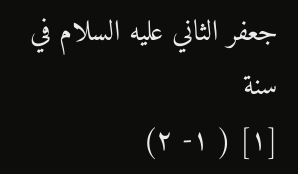جعفر الثاني عليه السلام في سنة
[١] ( ١- ٢)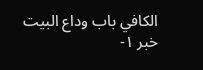الكافي باب وداع البيت خبر ١-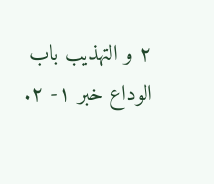٢ و التهذيب باب الوداع خبر ١- ٢.